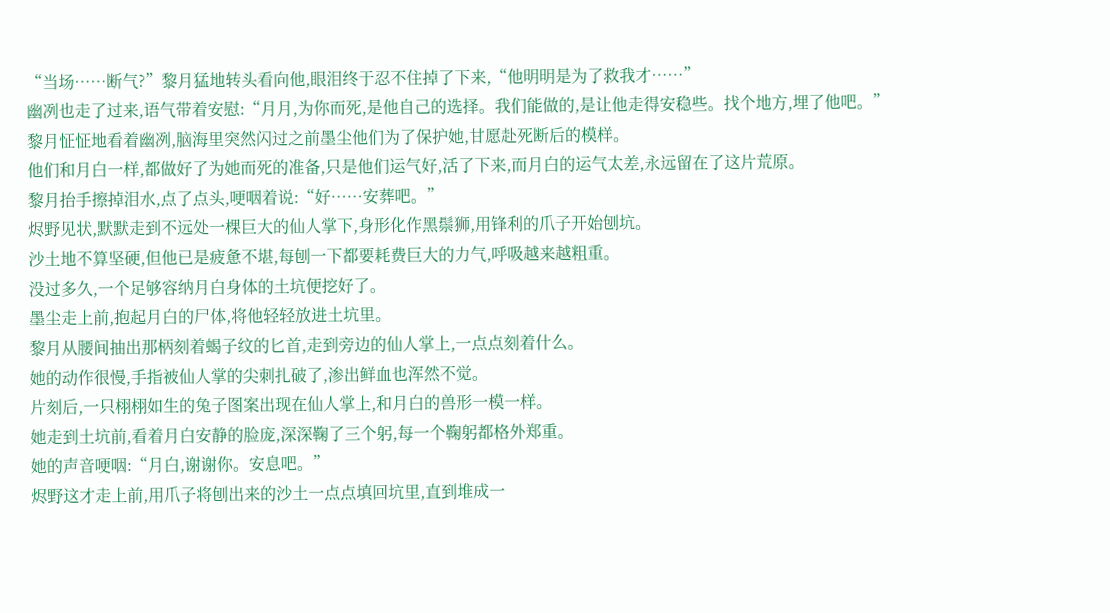“当场……断气?”黎月猛地转头看向他,眼泪终于忍不住掉了下来,“他明明是为了救我才……”
幽冽也走了过来,语气带着安慰:“月月,为你而死,是他自己的选择。我们能做的,是让他走得安稳些。找个地方,埋了他吧。”
黎月怔怔地看着幽冽,脑海里突然闪过之前墨尘他们为了保护她,甘愿赴死断后的模样。
他们和月白一样,都做好了为她而死的准备,只是他们运气好,活了下来,而月白的运气太差,永远留在了这片荒原。
黎月抬手擦掉泪水,点了点头,哽咽着说:“好……安葬吧。”
烬野见状,默默走到不远处一棵巨大的仙人掌下,身形化作黑鬃狮,用锋利的爪子开始刨坑。
沙土地不算坚硬,但他已是疲惫不堪,每刨一下都要耗费巨大的力气,呼吸越来越粗重。
没过多久,一个足够容纳月白身体的土坑便挖好了。
墨尘走上前,抱起月白的尸体,将他轻轻放进土坑里。
黎月从腰间抽出那柄刻着蝎子纹的匕首,走到旁边的仙人掌上,一点点刻着什么。
她的动作很慢,手指被仙人掌的尖刺扎破了,渗出鲜血也浑然不觉。
片刻后,一只栩栩如生的兔子图案出现在仙人掌上,和月白的兽形一模一样。
她走到土坑前,看着月白安静的脸庞,深深鞠了三个躬,每一个鞠躬都格外郑重。
她的声音哽咽:“月白,谢谢你。安息吧。”
烬野这才走上前,用爪子将刨出来的沙土一点点填回坑里,直到堆成一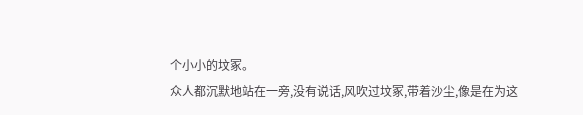个小小的坟冢。
众人都沉默地站在一旁,没有说话,风吹过坟冢,带着沙尘,像是在为这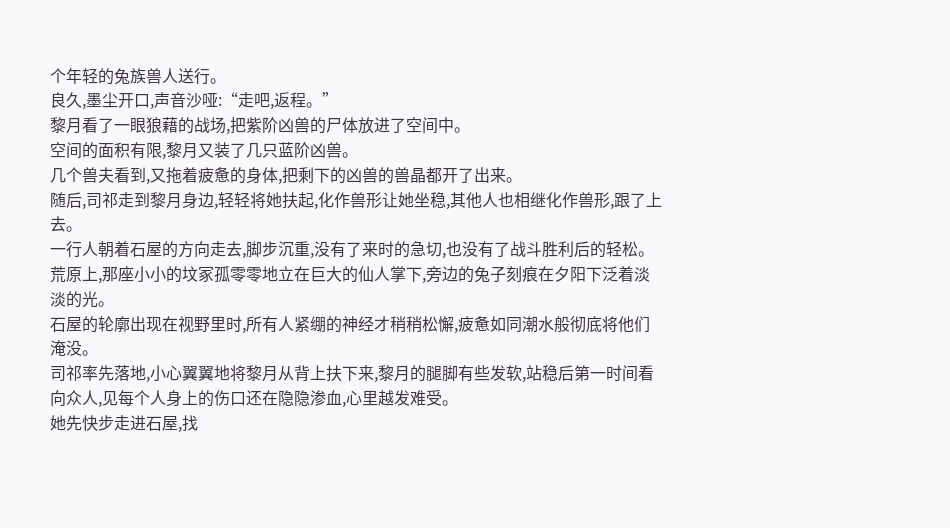个年轻的兔族兽人送行。
良久,墨尘开口,声音沙哑:“走吧,返程。”
黎月看了一眼狼藉的战场,把紫阶凶兽的尸体放进了空间中。
空间的面积有限,黎月又装了几只蓝阶凶兽。
几个兽夫看到,又拖着疲惫的身体,把剩下的凶兽的兽晶都开了出来。
随后,司祁走到黎月身边,轻轻将她扶起,化作兽形让她坐稳,其他人也相继化作兽形,跟了上去。
一行人朝着石屋的方向走去,脚步沉重,没有了来时的急切,也没有了战斗胜利后的轻松。
荒原上,那座小小的坟冢孤零零地立在巨大的仙人掌下,旁边的兔子刻痕在夕阳下泛着淡淡的光。
石屋的轮廓出现在视野里时,所有人紧绷的神经才稍稍松懈,疲惫如同潮水般彻底将他们淹没。
司祁率先落地,小心翼翼地将黎月从背上扶下来,黎月的腿脚有些发软,站稳后第一时间看向众人,见每个人身上的伤口还在隐隐渗血,心里越发难受。
她先快步走进石屋,找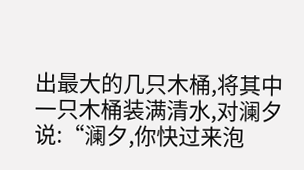出最大的几只木桶,将其中一只木桶装满清水,对澜夕说:“澜夕,你快过来泡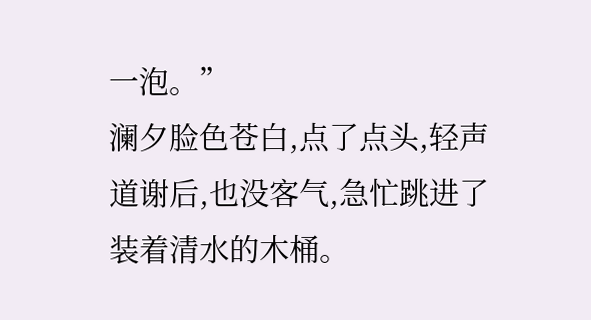一泡。”
澜夕脸色苍白,点了点头,轻声道谢后,也没客气,急忙跳进了装着清水的木桶。